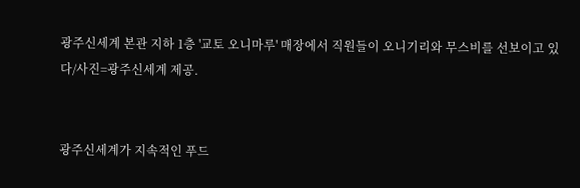광주신세계 본관 지하 1층 '교토 오니마루' 매장에서 직원들이 오니기리와 무스비를 선보이고 있다/사진=광주신세계 제공.


광주신세계가 지속적인 푸드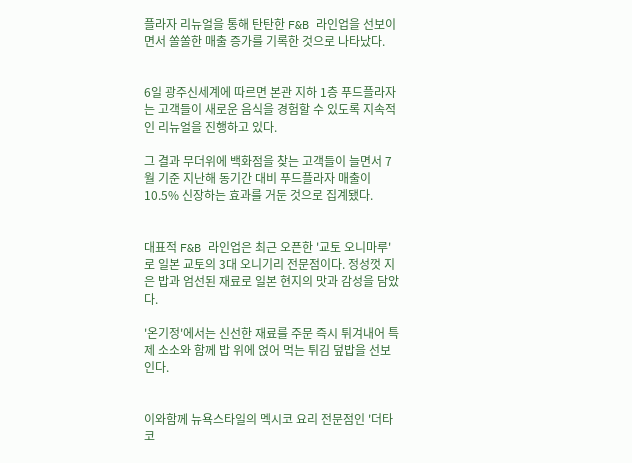플라자 리뉴얼을 통해 탄탄한 F&B 라인업을 선보이면서 쏠쏠한 매출 증가를 기록한 것으로 나타났다.


6일 광주신세계에 따르면 본관 지하 1층 푸드플라자는 고객들이 새로운 음식을 경험할 수 있도록 지속적인 리뉴얼을 진행하고 있다.

그 결과 무더위에 백화점을 찾는 고객들이 늘면서 7월 기준 지난해 동기간 대비 푸드플라자 매출이 10.5% 신장하는 효과를 거둔 것으로 집계됐다.


대표적 F&B 라인업은 최근 오픈한 '교토 오니마루'로 일본 교토의 3대 오니기리 전문점이다. 정성껏 지은 밥과 엄선된 재료로 일본 현지의 맛과 감성을 담았다.

'온기정'에서는 신선한 재료를 주문 즉시 튀겨내어 특제 소소와 함께 밥 위에 얹어 먹는 튀김 덮밥을 선보인다.


이와함께 뉴욕스타일의 멕시코 요리 전문점인 '더타코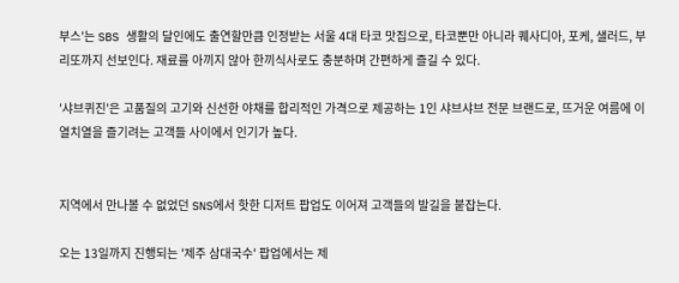부스'는 SBS 생활의 달인에도 출연할만큼 인정받는 서울 4대 타코 맛집으로, 타코뿐만 아니라 퀘사디아, 포케, 샐러드, 부리또까지 선보인다. 재료를 아끼지 않아 한끼식사로도 충분하며 간편하게 즐길 수 있다.

'샤브퀴진'은 고품질의 고기와 신선한 야채를 합리적인 가격으로 제공하는 1인 샤브샤브 전문 브랜드로, 뜨거운 여름에 이열치열을 즐기려는 고객들 사이에서 인기가 높다.


지역에서 만나볼 수 없었던 SNS에서 핫한 디저트 팝업도 이어져 고객들의 발길을 붙잡는다.

오는 13일까지 진행되는 '제주 삼대국수' 팝업에서는 제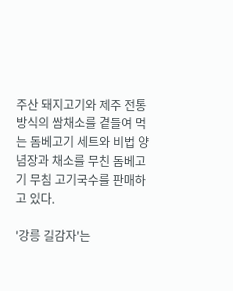주산 돼지고기와 제주 전통 방식의 쌈채소를 곁들여 먹는 돔베고기 세트와 비법 양념장과 채소를 무친 돔베고기 무침 고기국수를 판매하고 있다.

'강릉 길감자'는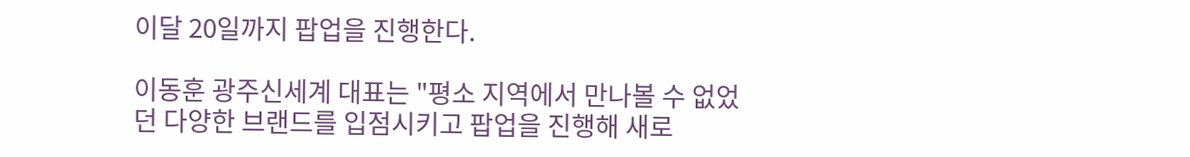이달 20일까지 팝업을 진행한다.

이동훈 광주신세계 대표는 "평소 지역에서 만나볼 수 없었던 다양한 브랜드를 입점시키고 팝업을 진행해 새로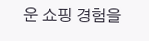운 쇼핑 경험을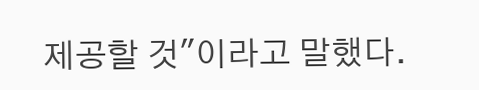제공할 것"이라고 말했다.